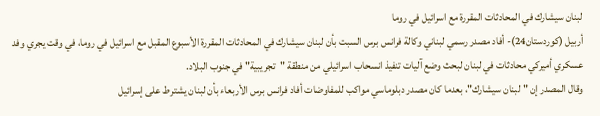لبنان سيشارك في المحادثات المقررة مع اسرائيل في روما
أربيل (كوردستان24)- أفاد مصدر رسمي لبناني وكالة فرانس برس السبت بأن لبنان سيشارك في المحادثات المقررة الأسبوع المقبل مع اسرائيل في روما، في وقت يجري وفد عسكري أميركي محادثات في لبنان لبحث وضع آليات تنفيذ انسحاب اسرائيلي من منطقة "تجريبية" في جنوب البلاد.
وقال المصدر إن "لبنان سيشارك"، بعدما كان مصدر دبلوماسي مواكب للمفاوضات أفاد فرانس برس الأربعاء بأن لبنان يشترط على إسرائيل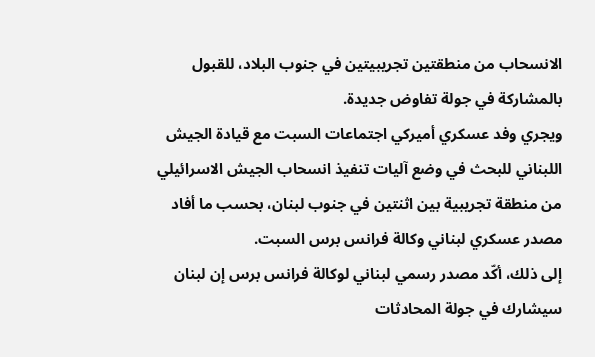الانسحاب من منطقتين تجريبيتين في جنوب البلاد، للقبول بالمشاركة في جولة تفاوض جديدة.
ويجري وفد عسكري أميركي اجتماعات السبت مع قيادة الجيش اللبناني للبحث في وضع آليات تنفيذ انسحاب الجيش الاسرائيلي من منطقة تجريبية بين اثنتين في جنوب لبنان، بحسب ما أفاد مصدر عسكري لبناني وكالة فرانس برس السبت.
إلى ذلك، أكّد مصدر رسمي لبناني لوكالة فرانس برس إن لبنان سيشارك في جولة المحادثات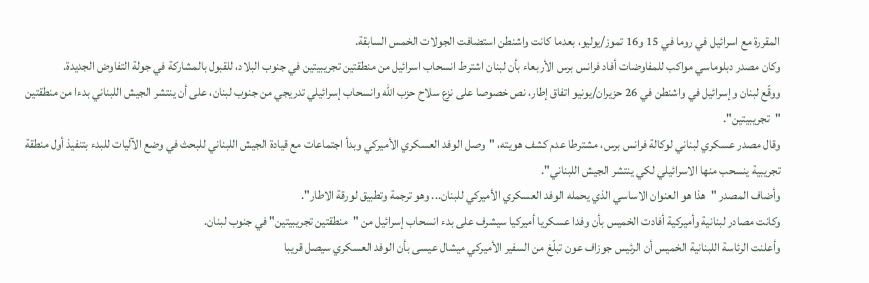المقررة مع اسرائيل في روما في 15 و16 تموز/يوليو، بعدما كانت واشنطن استضافت الجولات الخمس السابقة.
وكان مصدر دبلوماسي مواكب للمفاوضات أفاد فرانس برس الأربعاء بأن لبنان اشترط انسحاب اسرائيل من منطقتين تجريبيتين في جنوب البلاد، للقبول بالمشاركة في جولة التفاوض الجديدة.
ووقّع لبنان وإسرائيل في واشنطن في 26 حزيران/يونيو اتفاق إطار، نص خصوصا على نزع سلاح حزب الله وانسحاب إسرائيلي تدريجي من جنوب لبنان، على أن ينتشر الجيش اللبناني بدءا من منطقتين "تجريبيتين".
وقال مصدر عسكري لبناني لوكالة فرانس برس، مشترطا عدم كشف هويته، "وصل الوفد العسكري الأميركي وبدأ اجتماعات مع قيادة الجيش اللبناني للبحث في وضع الآليات للبدء بتنفيذ أول منطقة تجريبية ينسحب منها الاسرائيلي لكي ينتشر الجيش اللبناني".
وأضاف المصدر "هذا هو العنوان الاساسي الذي يحمله الوفد العسكري الأميركي للبنان... وهو ترجمة وتطبيق لورقة الاطار".
وكانت مصادر لبنانية وأميركية أفادت الخميس بأن وفدا عسكريا أميركيا سيشرف على بدء انسحاب إسرائيل من "منطقتين تجريبيتين" في جنوب لبنان.
وأعلنت الرئاسة اللبنانية الخميس أن الرئيس جوزاف عون تبلّغ من السفير الأميركي ميشال عيسى بأن الوفد العسكري سيصل قريبا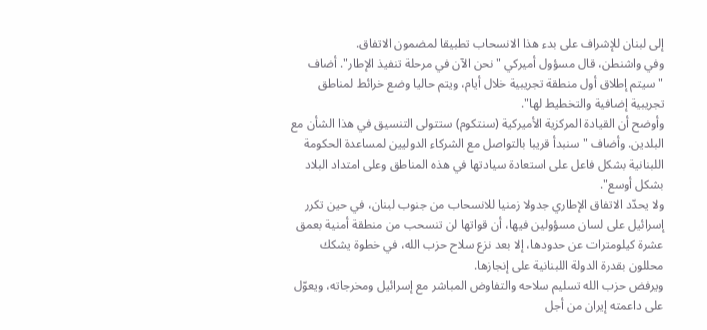إلى لبنان للإشراف على بدء هذا الانسحاب تطبيقا لمضمون الاتفاق.
وفي واشنطن، قال مسؤول أميركي "نحن الآن في مرحلة تنفيذ الإطار". أضاف "سيتم إطلاق أول منطقة تجريبية خلال أيام، ويتم حاليا وضع خرائط لمناطق تجريبية إضافية والتخطيط لها".
وأوضح أن القيادة المركزية الأميركية (سنتكوم) ستتولى التنسيق في هذا الشأن مع البلدين. وأضاف "سنبدأ قريبا بالتواصل مع الشركاء الدوليين لمساعدة الحكومة اللبنانية بشكل فاعل على استعادة سيادتها في هذه المناطق وعلى امتداد البلاد بشكل أوسع".
ولا يحدّد الاتفاق الإطاري جدولا زمنيا للانسحاب من جنوب لبنان، في حين تكرر إسرائيل على لسان مسؤولين فيها، أن قواتها لن تنسحب من منطقة أمنية بعمق عشرة كيلومترات عن حدودها، إلا بعد نزع سلاح حزب الله، في خطوة يشكك محللون بقدرة الدولة اللبنانية على إنجازها.
ويرفض حزب الله تسليم سلاحه والتفاوض المباشر مع إسرائيل ومخرجاته، ويعوّل على داعمته إيران من أجل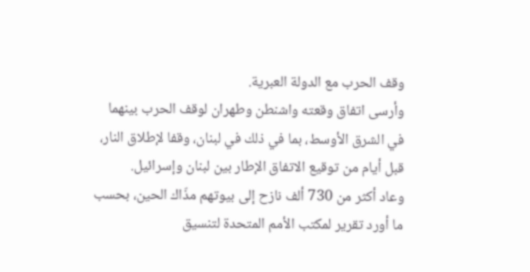وقف الحرب مع الدولة العبرية.
وأرسى اتفاق وقعته واشنطن وطهران لوقف الحرب بينهما في الشرق الأوسط، بما في ذلك في لبنان، وقفا لإطلاق النار، قبل أيام من توقيع الاتفاق الإطار بين لبنان وإسرائيل.
وعاد أكثر من 730 ألف نازح إلى بيوتهم مذّاك الحين، بحسب ما أورد تقرير لمكتب الأمم المتحدة لتنسيق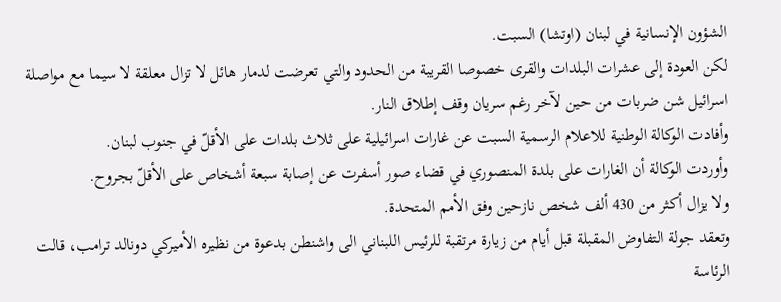الشؤون الإنسانية في لبنان (اوتشا) السبت.
لكن العودة إلى عشرات البلدات والقرى خصوصا القريبة من الحدود والتي تعرضت لدمار هائل لا تزال معلقة لا سيما مع مواصلة اسرائيل شن ضربات من حين لآخر رغم سريان وقف إطلاق النار.
وأفادت الوكالة الوطنية للاعلام الرسمية السبت عن غارات اسرائيلية على ثلاث بلدات على الأقلّ في جنوب لبنان.
وأوردت الوكالة أن الغارات على بلدة المنصوري في قضاء صور أسفرت عن إصابة سبعة أشخاص على الأقلّ بجروح.
ولا يزال أكثر من 430 ألف شخص نازحين وفق الأمم المتحدة.
وتعقد جولة التفاوض المقبلة قبل أيام من زيارة مرتقبة للرئيس اللبناني الى واشنطن بدعوة من نظيره الأميركي دونالد ترامب، قالت الرئاسة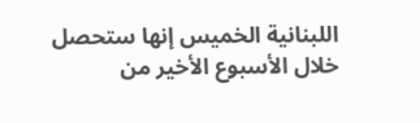اللبنانية الخميس إنها ستحصل خلال الأسبوع الأخير من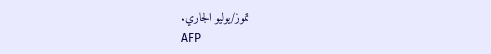تموز/يوليو الجاري.
AFP